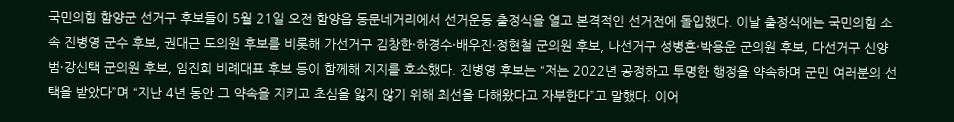국민의힘 함양군 선거구 후보들이 5월 21일 오전 함양읍 동문네거리에서 선거운동 출정식을 열고 본격적인 선거전에 돌입했다. 이날 출정식에는 국민의힘 소속 진병영 군수 후보, 권대근 도의원 후보를 비롯해 가선거구 김창한·하경수·배우진·정현철 군의원 후보, 나선거구 성병흔·박용운 군의원 후보, 다선거구 신양범·강신택 군의원 후보, 임진희 비례대표 후보 등이 함께해 지지를 호소했다. 진병영 후보는 “저는 2022년 공정하고 투명한 행정을 약속하며 군민 여러분의 선택을 받았다”며 “지난 4년 동안 그 약속을 지키고 초심을 잃지 않기 위해 최선을 다해왔다고 자부한다”고 말했다. 이어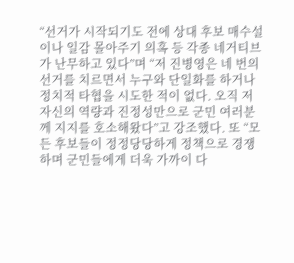“선거가 시작되기도 전에 상대 후보 매수설이나 일감 몰아주기 의혹 등 각종 네거티브가 난무하고 있다”며 “저 진병영은 네 번의 선거를 치르면서 누구와 단일화를 하거나 정치적 타협을 시도한 적이 없다. 오직 저 자신의 역량과 진정성만으로 군민 여러분께 지지를 호소해왔다”고 강조했다. 또 “모든 후보들이 정정당당하게 정책으로 경쟁하며 군민들에게 더욱 가까이 다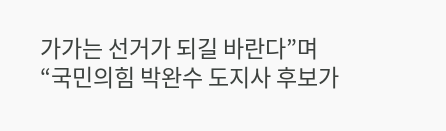가가는 선거가 되길 바란다”며 “국민의힘 박완수 도지사 후보가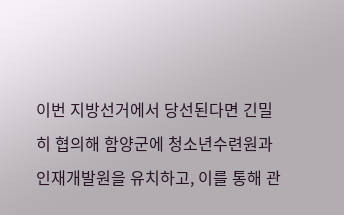이번 지방선거에서 당선된다면 긴밀히 협의해 함양군에 청소년수련원과 인재개발원을 유치하고, 이를 통해 관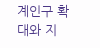계인구 확대와 지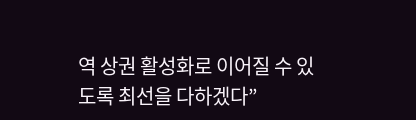역 상권 활성화로 이어질 수 있도록 최선을 다하겠다”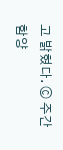고 밝혔다. ⓒ 주간함양